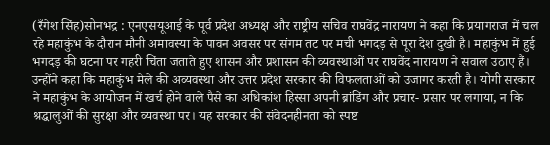(रँगेश सिंह)सोनभद्र : एनएसयूआई के पूर्व प्रदेश अध्यक्ष और राष्ट्रीय सचिव राघवेंद्र नारायण ने कहा कि प्रयागराज में चल रहे महाकुंभ के दौरान मौनी अमावस्या के पावन अवसर पर संगम तट पर मची भगदड़ से पूरा देश दुखी है। महाकुंभ में हुई भगदड़ की घटना पर गहरी चिंता जताते हुए शासन और प्रशासन की व्यवस्थाओं पर राघवेंद नारायण ने सवाल उठाए हैं।
उन्होंने कहा कि महाकुंभ मेले की अव्यवस्था और उत्तर प्रदेश सरकार की विफलताओं को उजागर करती है। योगी सरकार ने महाकुंभ के आयोजन में खर्च होने वाले पैसे का अधिकांश हिस्सा अपनी ब्रांडिंग और प्रचार- प्रसार पर लगाया, न कि श्रद्धालुओं की सुरक्षा और व्यवस्था पर। यह सरकार की संवेदनहीनता को स्पष्ट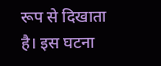रूप से दिखाता है। इस घटना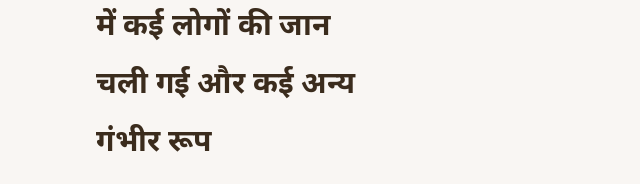में कई लोगों की जान चली गई और कई अन्य गंभीर रूप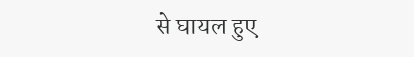से घायल हुए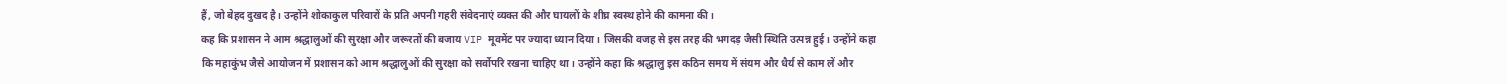हैं, जो बेहद दुखद है। उन्होंने शोकाकुल परिवारों के प्रति अपनी गहरी संवेदनाएं व्यक्त की और घायलों के शीघ्र स्वस्थ होने की कामना की।
कह कि प्रशासन ने आम श्रद्धालुओं की सुरक्षा और जरूरतों की बजाय VIP मूवमेंट पर ज्यादा ध्यान दिया। जिसकी वजह से इस तरह की भगदड़ जैसी स्थिति उत्पन्न हुई। उन्होंने कहा कि महाकुंभ जैसे आयोजन में प्रशासन को आम श्रद्धालुओं की सुरक्षा को सर्वोपरि रखना चाहिए था। उन्होंने कहा कि श्रद्धालु इस कठिन समय में संयम और धैर्य से काम लें और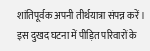शांतिपूर्वक अपनी तीर्थयात्रा संपन्न करें। इस दुखद घटना में पीड़ित परिवारों के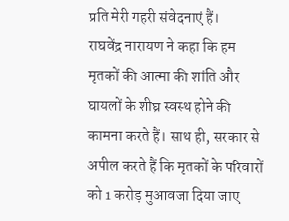प्रति मेरी गहरी संवेदनाएं हैं।
राघवेंद्र नारायण ने कहा कि हम मृतकों की आत्मा की शांति और घायलों के शीघ्र स्वस्थ होने की कामना करते हैं। साथ ही, सरकार से अपील करते हैं कि मृतकों के परिवारों को 1 करोड़ मुआवजा दिया जाए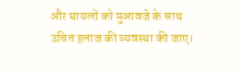और घायलों को मुआवजे के साथ उचित इलाज की व्यवस्था की जाए।